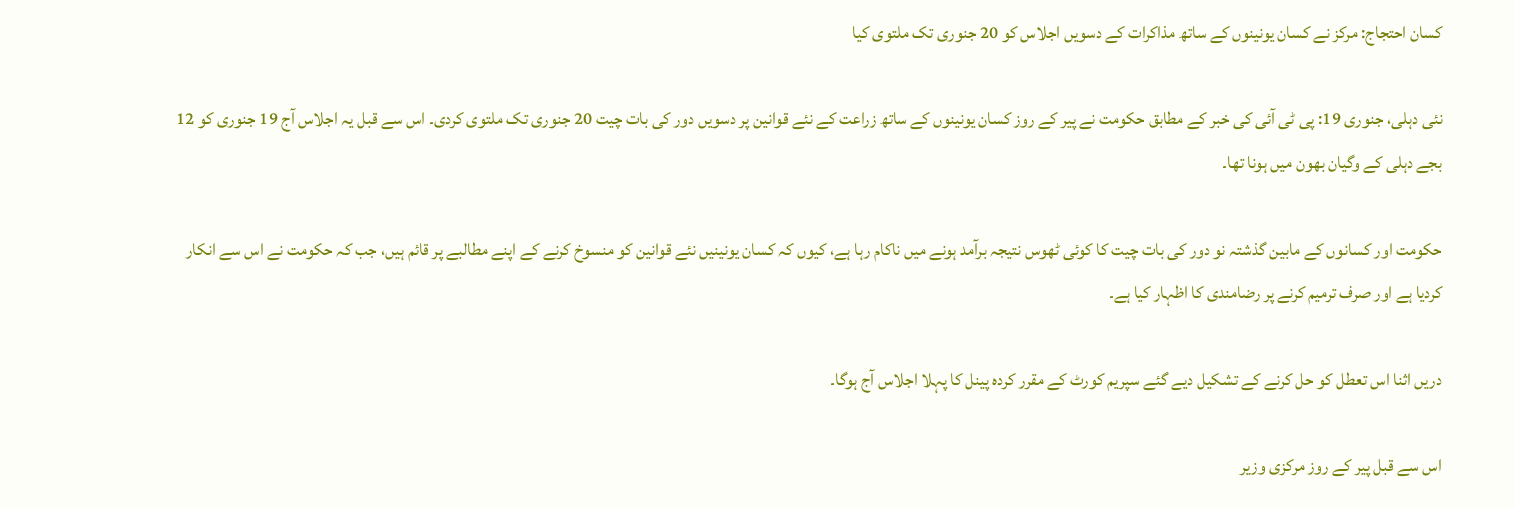کسان احتجاج: مرکز نے کسان یونینوں کے ساتھ مذاکرات کے دسویں اجلاس کو 20 جنوری تک ملتوی کیا

نئی دہلی، جنوری 19: پی ٹی آئی کی خبر کے مطابق حکومت نے پیر کے روز کسان یونینوں کے ساتھ زراعت کے نئے قوانین پر دسویں دور کی بات چیت 20 جنوری تک ملتوی کردی۔ اس سے قبل یہ اجلاس آج 19 جنوری کو 12 بجے دہلی کے وگیان بھون میں ہونا تھا۔

حکومت اور کسانوں کے مابین گذشتہ نو دور کی بات چیت کا کوئی ٹھوس نتیجہ برآمد ہونے میں ناکام رہا ہے، کیوں کہ کسان یونینیں نئے قوانین کو منسوخ کرنے کے اپنے مطالبے پر قائم ہیں، جب کہ حکومت نے اس سے انکار کردیا ہے اور صرف ترمیم کرنے پر رضامندی کا اظہار کیا ہے۔

دریں اثنا اس تعطل کو حل کرنے کے تشکیل دیے گئے سپریم کورٹ کے مقرر کردہ پینل کا پہلا اجلاس آج ہوگا۔

اس سے قبل پیر کے روز مرکزی وزیر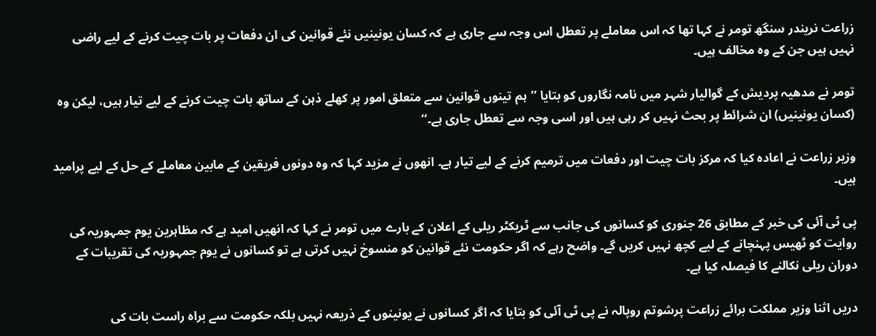زراعت نریندر سنگھ تومر نے کہا تھا کہ اس معاملے پر تعطل اس وجہ سے جاری ہے کہ کسان یونینیں نئے قوانین کی ان دفعات پر بات چیت کرنے کے لیے راضی نہیں ہیں جن کے وہ مخالف ہیں۔

تومر نے مدھیہ پردیش کے گوالیار شہر میں نامہ نگاروں کو بتایا ’’ہم تینوں قوانین سے متعلق امور پر کھلے ذہن کے ساتھ بات چیت کرنے کے لیے تیار ہیں، لیکن وہ (کسان یونینیں) ان شرائط پر بحث نہیں کر رہی ہیں اور اسی وجہ سے تعطل جاری ہے۔‘‘

وزیر زراعت نے اعادہ کیا کہ مرکز بات چیت اور دفعات میں ترمیم کرنے کے لیے تیار ہے۔ انھوں نے مزید کہا کہ وہ دونوں فریقین کے مابین معاملے کے حل کے لیے پرامید ہیں۔

پی ٹی آئی کی خبر کے مطابق 26 جنوری کو کسانوں کی جانب سے ٹریکٹر ریلی کے اعلان کے بارے میں تومر نے کہا کہ انھیں امید ہے کہ مظاہرین یوم جمہوریہ کی روایت کو ٹھیس پہنچانے کے لیے کچھ نہیں کریں گے۔ واضح رہے کہ اگر حکومت نئے قوانین کو منسوخ نہیں کرتی ہے تو کسانوں نے یوم جمہوریہ کی تقریبات کے دوران ریلی نکالنے کا فیصلہ کیا ہے۔

دریں اثنا وزیر مملکت برائے زراعت پرشوتم روپالہ نے پی ٹی آئی کو بتایا کہ اگر کسانوں نے یونینوں کے ذریعہ نہیں بلکہ حکومت سے براہ راست بات کی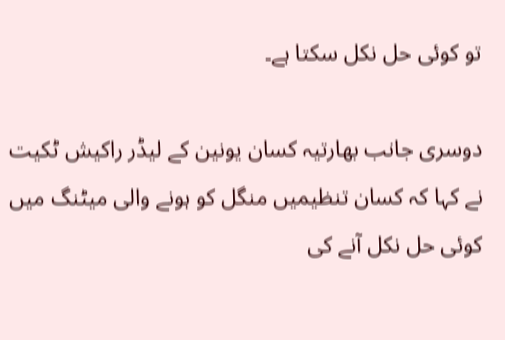تو کوئی حل نکل سکتا ہے۔

دوسری جانب بھارتیہ کسان یونین کے لیڈر راکیش ٹکیت نے کہا کہ کسان تنظیمیں منگل کو ہونے والی میٹنگ میں کوئی حل نکل آنے کی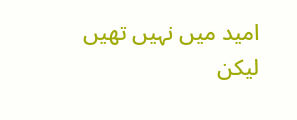امید میں نہیں تھیں لیکن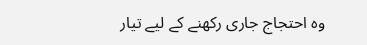وہ احتجاج جاری رکھنے کے لیے تیار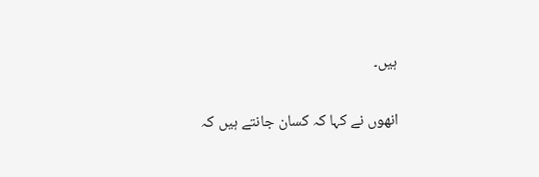ہیں۔

انھوں نے کہا کہ کسان جانتے ہیں کہ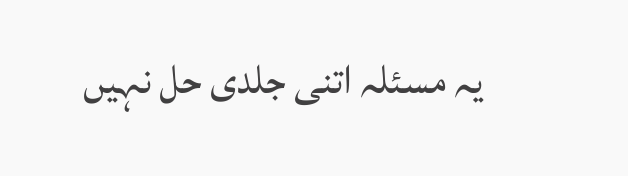یہ مسئلہ اتنی جلدی حل نہیں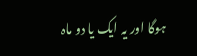ہوگا اور یہ ایک یا دو ماہ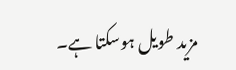مزید طویل ہوسکتا ہے۔